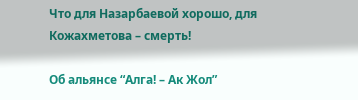Что для Назарбаевой хорошо, для Кожахметова – смерть!

Об альянсе “Алга! – Ак Жол”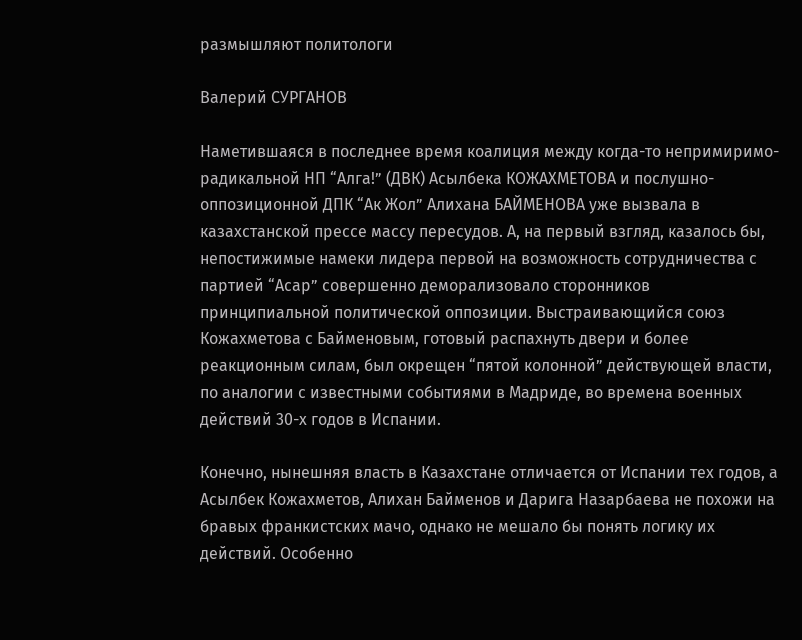размышляют политологи

Валерий СУРГАНОВ

Наметившаяся в последнее время коалиция между когда-то непримиримо-радикальной НП “Алга!” (ДВК) Асылбека КОЖАХМЕТОВА и послушно-оппозиционной ДПК “Ак Жол” Алихана БАЙМЕНОВА уже вызвала в казахстанской прессе массу пересудов. А, на первый взгляд, казалось бы, непостижимые намеки лидера первой на возможность сотрудничества с партией “Асар” совершенно деморализовало сторонников принципиальной политической оппозиции. Выстраивающийся союз Кожахметова с Байменовым, готовый распахнуть двери и более реакционным силам, был окрещен “пятой колонной” действующей власти, по аналогии с известными событиями в Мадриде, во времена военных действий 30-х годов в Испании.

Конечно, нынешняя власть в Казахстане отличается от Испании тех годов, а Асылбек Кожахметов, Алихан Байменов и Дарига Назарбаева не похожи на бравых франкистских мачо, однако не мешало бы понять логику их действий. Особенно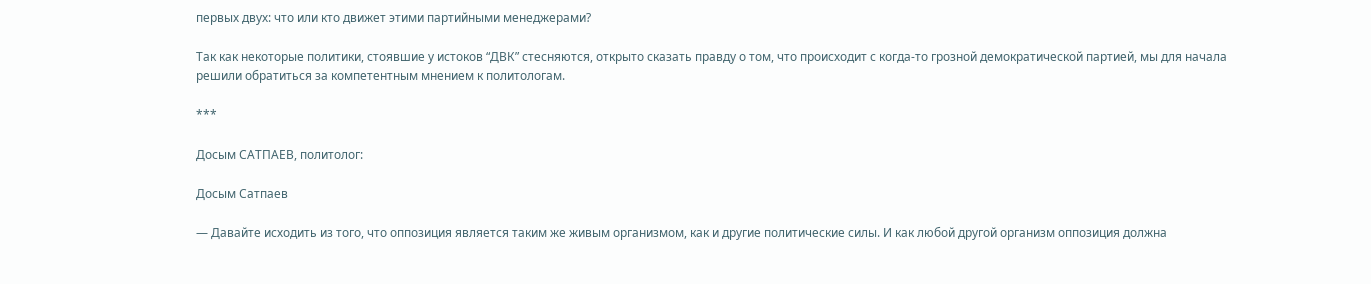первых двух: что или кто движет этими партийными менеджерами?

Так как некоторые политики, стоявшие у истоков “ДВК” стесняются, открыто сказать правду о том, что происходит с когда-то грозной демократической партией, мы для начала решили обратиться за компетентным мнением к политологам.

***

Досым САТПАЕВ, политолог:

Досым Сатпаев

— Давайте исходить из того, что оппозиция является таким же живым организмом, как и другие политические силы. И как любой другой организм оппозиция должна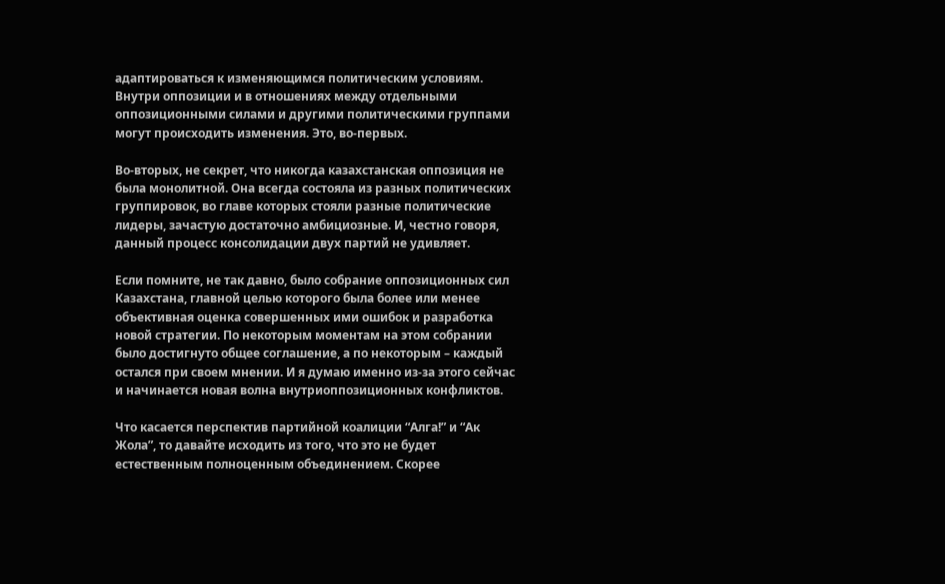адаптироваться к изменяющимся политическим условиям. Внутри оппозиции и в отношениях между отдельными оппозиционными силами и другими политическими группами могут происходить изменения. Это, во-первых.

Во-вторых, не секрет, что никогда казахстанская оппозиция не была монолитной. Она всегда состояла из разных политических группировок, во главе которых стояли разные политические лидеры, зачастую достаточно амбициозные. И, честно говоря, данный процесс консолидации двух партий не удивляет.

Если помните, не так давно, было собрание оппозиционных сил Казахстана, главной целью которого была более или менее объективная оценка совершенных ими ошибок и разработка новой стратегии. По некоторым моментам на этом собрании было достигнуто общее соглашение, а по некоторым – каждый остался при своем мнении. И я думаю именно из-за этого сейчас и начинается новая волна внутриоппозиционных конфликтов.

Что касается перспектив партийной коалиции “Алга!” и “Ак Жола”, то давайте исходить из того, что это не будет естественным полноценным объединением. Скорее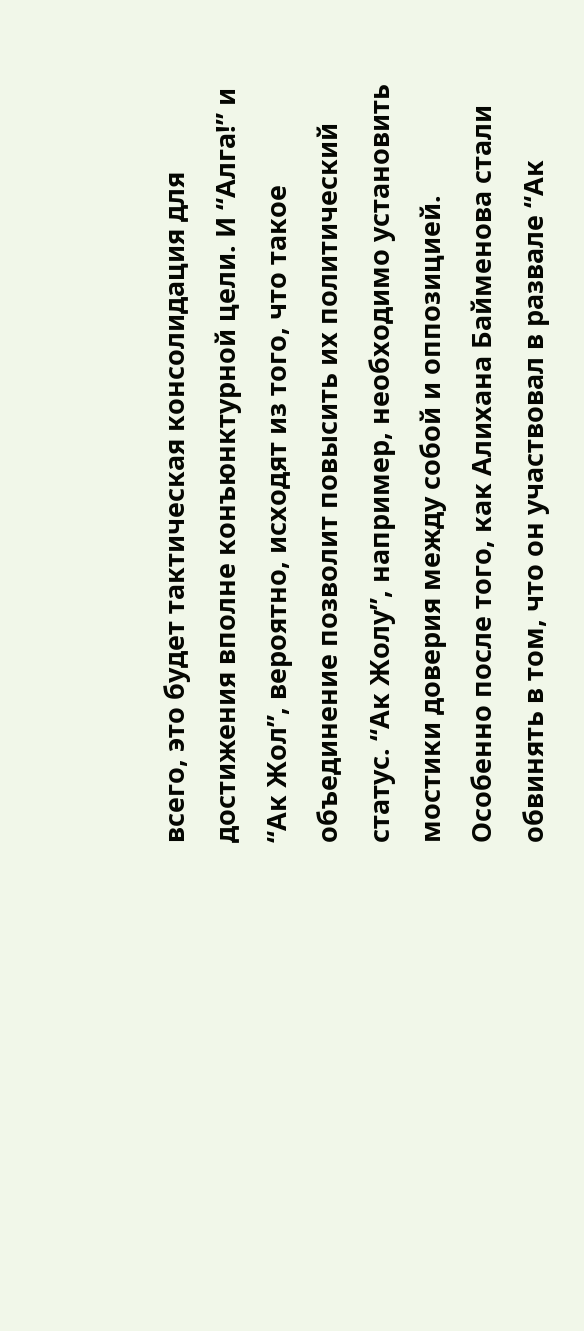всего, это будет тактическая консолидация для достижения вполне конъюнктурной цели. И “Алга!” и “Ак Жол”, вероятно, исходят из того, что такое объединение позволит повысить их политический статус. “Ак Жолу”, например, необходимо установить мостики доверия между собой и оппозицией. Особенно после того, как Алихана Байменова стали обвинять в том, что он участвовал в развале “Ак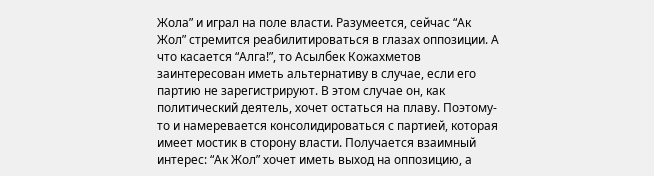Жола” и играл на поле власти. Разумеется, сейчас “Ак Жол” стремится реабилитироваться в глазах оппозиции. А что касается “Алга!”, то Асылбек Кожахметов заинтересован иметь альтернативу в случае, если его партию не зарегистрируют. В этом случае он, как политический деятель, хочет остаться на плаву. Поэтому-то и намеревается консолидироваться с партией, которая имеет мостик в сторону власти. Получается взаимный интерес: “Ак Жол” хочет иметь выход на оппозицию, а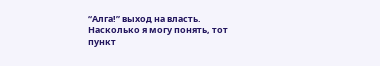“Алга!” выход на власть. Насколько я могу понять, тот пункт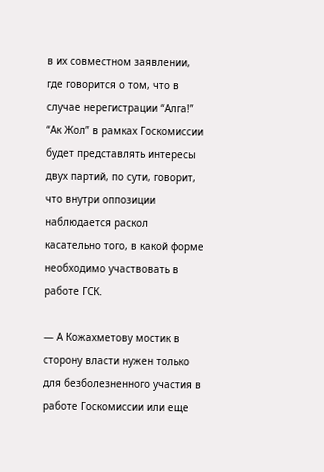в их совместном заявлении, где говорится о том, что в случае нерегистрации “Алга!” “Ак Жол” в рамках Госкомиссии будет представлять интересы двух партий, по сути, говорит, что внутри оппозиции наблюдается раскол касательно того, в какой форме необходимо участвовать в работе ГСК.

— А Кожахметову мостик в сторону власти нужен только для безболезненного участия в работе Госкомиссии или еще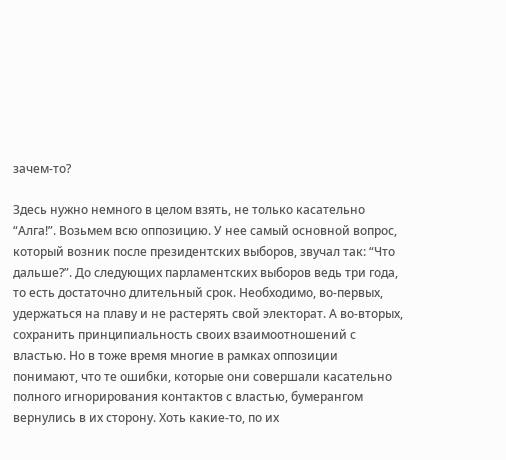зачем-то?

Здесь нужно немного в целом взять, не только касательно “Алга!”. Возьмем всю оппозицию. У нее самый основной вопрос, который возник после президентских выборов, звучал так: “Что дальше?”. До следующих парламентских выборов ведь три года, то есть достаточно длительный срок. Необходимо, во-первых, удержаться на плаву и не растерять свой электорат. А во-вторых, сохранить принципиальность своих взаимоотношений с властью. Но в тоже время многие в рамках оппозиции понимают, что те ошибки, которые они совершали касательно полного игнорирования контактов с властью, бумерангом вернулись в их сторону. Хоть какие-то, по их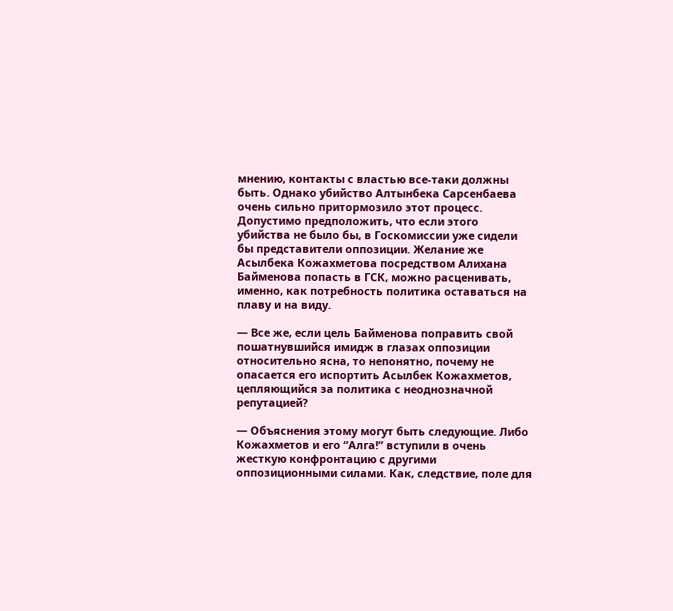мнению, контакты с властью все-таки должны быть. Однако убийство Алтынбека Сарсенбаева очень сильно притормозило этот процесс. Допустимо предположить, что если этого убийства не было бы, в Госкомиссии уже сидели бы представители оппозиции. Желание же Асылбека Кожахметова посредством Алихана Байменова попасть в ГСК, можно расценивать, именно, как потребность политика оставаться на плаву и на виду.

— Все же, если цель Байменова поправить свой пошатнувшийся имидж в глазах оппозиции относительно ясна, то непонятно, почему не опасается его испортить Асылбек Кожахметов, цепляющийся за политика с неоднозначной репутацией?

— Объяснения этому могут быть следующие. Либо Кожахметов и его “Алга!” вступили в очень жесткую конфронтацию с другими оппозиционными силами. Как, следствие, поле для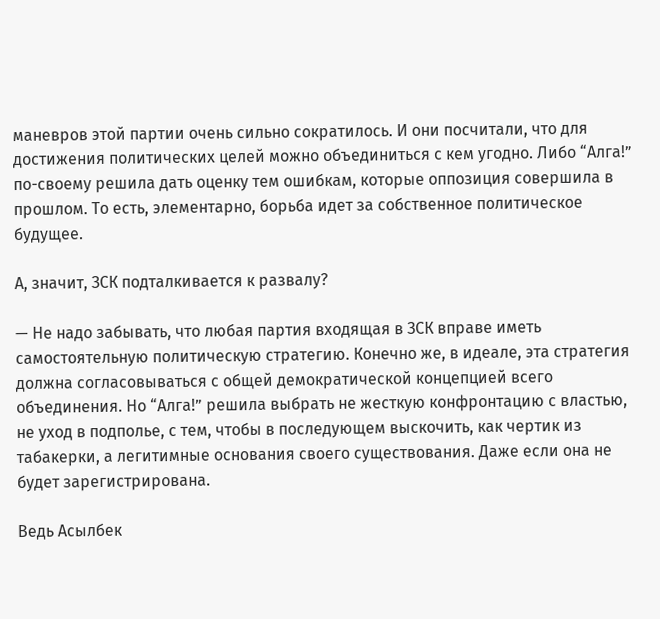маневров этой партии очень сильно сократилось. И они посчитали, что для достижения политических целей можно объединиться с кем угодно. Либо “Алга!” по-своему решила дать оценку тем ошибкам, которые оппозиция совершила в прошлом. То есть, элементарно, борьба идет за собственное политическое будущее.

А, значит, ЗСК подталкивается к развалу?

— Не надо забывать, что любая партия входящая в ЗСК вправе иметь самостоятельную политическую стратегию. Конечно же, в идеале, эта стратегия должна согласовываться с общей демократической концепцией всего объединения. Но “Алга!” решила выбрать не жесткую конфронтацию с властью, не уход в подполье, с тем, чтобы в последующем выскочить, как чертик из табакерки, а легитимные основания своего существования. Даже если она не будет зарегистрирована.

Ведь Асылбек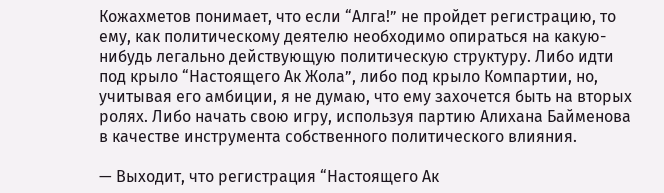Кожахметов понимает, что если “Алга!” не пройдет регистрацию, то ему, как политическому деятелю необходимо опираться на какую-нибудь легально действующую политическую структуру. Либо идти под крыло “Настоящего Ак Жола”, либо под крыло Компартии, но, учитывая его амбиции, я не думаю, что ему захочется быть на вторых ролях. Либо начать свою игру, используя партию Алихана Байменова в качестве инструмента собственного политического влияния.

— Выходит, что регистрация “Настоящего Ак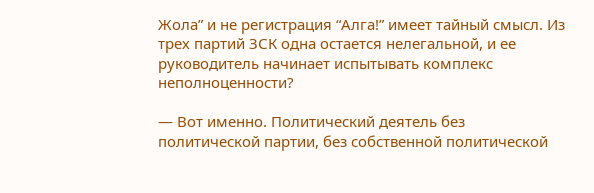Жола” и не регистрация “Алга!” имеет тайный смысл. Из трех партий ЗСК одна остается нелегальной, и ее руководитель начинает испытывать комплекс неполноценности?

— Вот именно. Политический деятель без политической партии, без собственной политической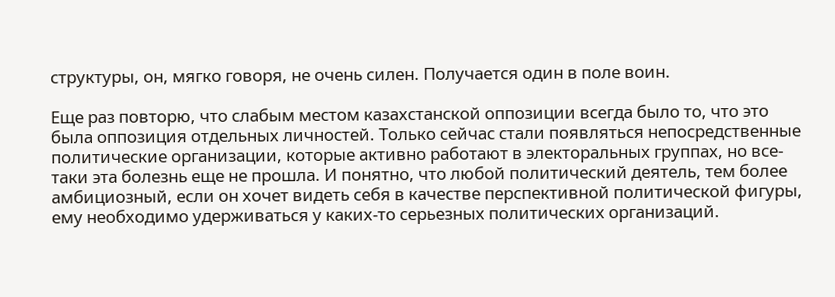структуры, он, мягко говоря, не очень силен. Получается один в поле воин.

Еще раз повторю, что слабым местом казахстанской оппозиции всегда было то, что это была оппозиция отдельных личностей. Только сейчас стали появляться непосредственные политические организации, которые активно работают в электоральных группах, но все-таки эта болезнь еще не прошла. И понятно, что любой политический деятель, тем более амбициозный, если он хочет видеть себя в качестве перспективной политической фигуры, ему необходимо удерживаться у каких-то серьезных политических организаций.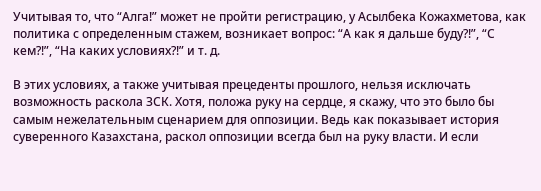Учитывая то, что “Алга!” может не пройти регистрацию, у Асылбека Кожахметова, как политика с определенным стажем, возникает вопрос: “А как я дальше буду?!”, “С кем?!”, “На каких условиях?!” и т. д.

В этих условиях, а также учитывая прецеденты прошлого, нельзя исключать возможность раскола ЗСК. Хотя, положа руку на сердце, я скажу, что это было бы самым нежелательным сценарием для оппозиции. Ведь как показывает история суверенного Казахстана, раскол оппозиции всегда был на руку власти. И если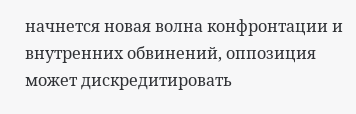начнется новая волна конфронтации и внутренних обвинений, оппозиция может дискредитировать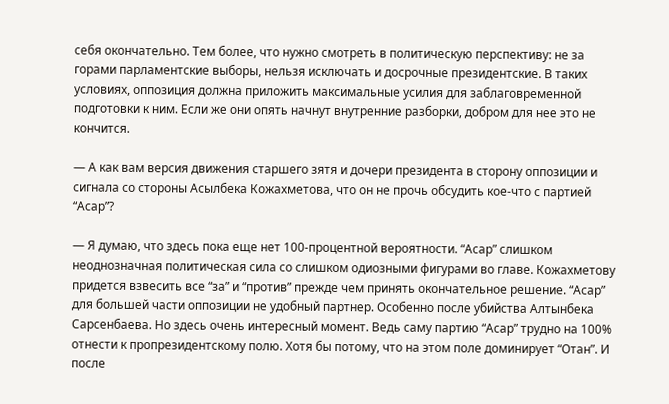себя окончательно. Тем более, что нужно смотреть в политическую перспективу: не за горами парламентские выборы, нельзя исключать и досрочные президентские. В таких условиях, оппозиция должна приложить максимальные усилия для заблаговременной подготовки к ним. Если же они опять начнут внутренние разборки, добром для нее это не кончится.

— А как вам версия движения старшего зятя и дочери президента в сторону оппозиции и сигнала со стороны Асылбека Кожахметова, что он не прочь обсудить кое-что с партией “Асар”?

— Я думаю, что здесь пока еще нет 100-процентной вероятности. “Асар” слишком неоднозначная политическая сила со слишком одиозными фигурами во главе. Кожахметову придется взвесить все “за” и “против” прежде чем принять окончательное решение. “Асар” для большей части оппозиции не удобный партнер. Особенно после убийства Алтынбека Сарсенбаева. Но здесь очень интересный момент. Ведь саму партию “Асар” трудно на 100% отнести к пропрезидентскому полю. Хотя бы потому, что на этом поле доминирует “Отан”. И после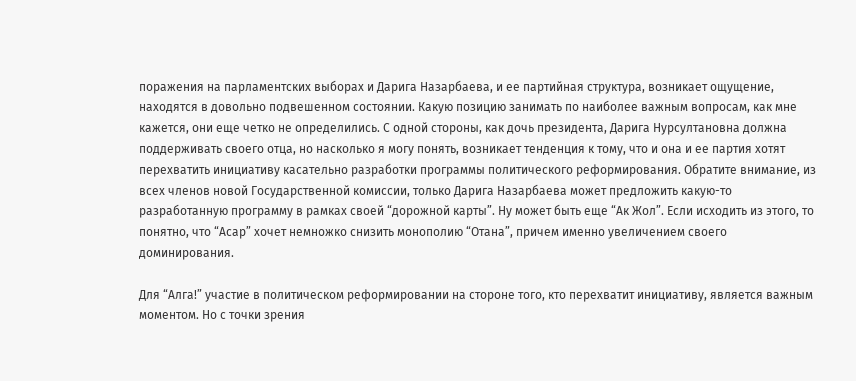поражения на парламентских выборах и Дарига Назарбаева, и ее партийная структура, возникает ощущение, находятся в довольно подвешенном состоянии. Какую позицию занимать по наиболее важным вопросам, как мне кажется, они еще четко не определились. С одной стороны, как дочь президента, Дарига Нурсултановна должна поддерживать своего отца, но насколько я могу понять, возникает тенденция к тому, что и она и ее партия хотят перехватить инициативу касательно разработки программы политического реформирования. Обратите внимание, из всех членов новой Государственной комиссии, только Дарига Назарбаева может предложить какую-то разработанную программу в рамках своей “дорожной карты”. Ну может быть еще “Ак Жол”. Если исходить из этого, то понятно, что “Асар” хочет немножко снизить монополию “Отана”, причем именно увеличением своего доминирования.

Для “Алга!” участие в политическом реформировании на стороне того, кто перехватит инициативу, является важным моментом. Но с точки зрения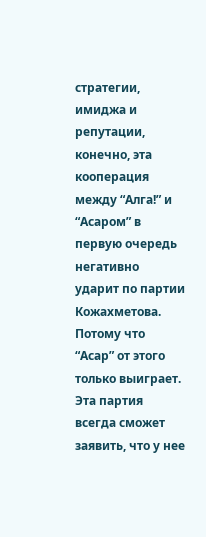стратегии, имиджа и репутации, конечно, эта кооперация между “Алга!” и “Асаром” в первую очередь негативно ударит по партии Кожахметова. Потому что “Асар” от этого только выиграет. Эта партия всегда сможет заявить, что у нее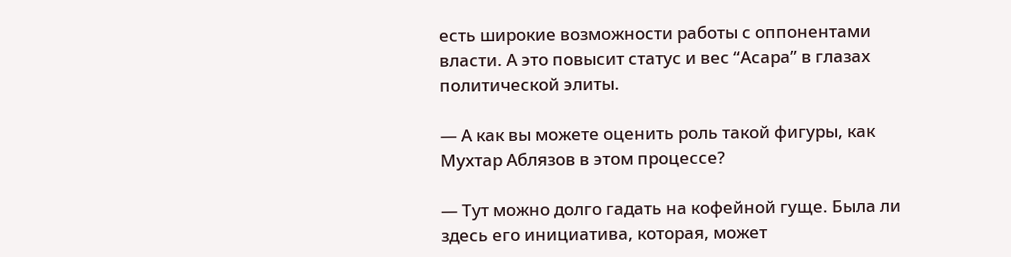есть широкие возможности работы с оппонентами власти. А это повысит статус и вес “Асара” в глазах политической элиты.

— А как вы можете оценить роль такой фигуры, как Мухтар Аблязов в этом процессе?

— Тут можно долго гадать на кофейной гуще. Была ли здесь его инициатива, которая, может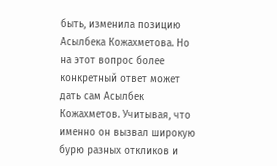быть, изменила позицию Асылбека Кожахметова. Но на этот вопрос более конкретный ответ может дать сам Асылбек Кожахметов. Учитывая, что именно он вызвал широкую бурю разных откликов и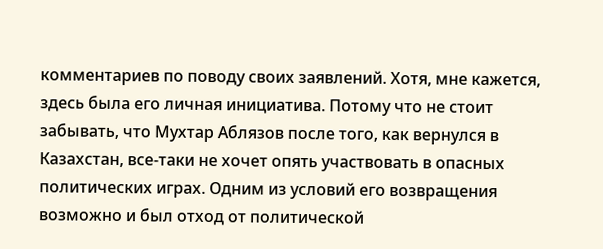комментариев по поводу своих заявлений. Хотя, мне кажется, здесь была его личная инициатива. Потому что не стоит забывать, что Мухтар Аблязов после того, как вернулся в Казахстан, все-таки не хочет опять участвовать в опасных политических играх. Одним из условий его возвращения возможно и был отход от политической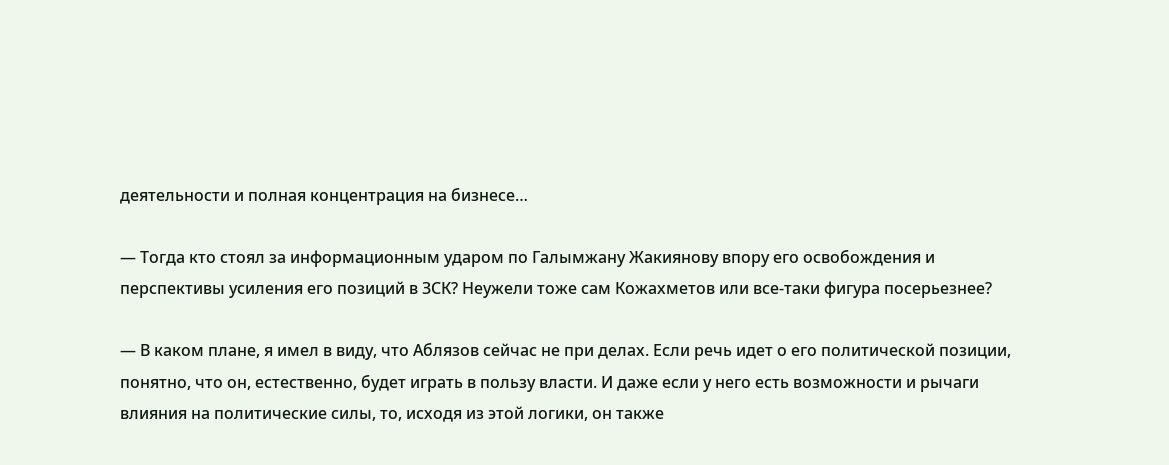деятельности и полная концентрация на бизнесе…

— Тогда кто стоял за информационным ударом по Галымжану Жакиянову впору его освобождения и перспективы усиления его позиций в ЗСК? Неужели тоже сам Кожахметов или все-таки фигура посерьезнее?

— В каком плане, я имел в виду, что Аблязов сейчас не при делах. Если речь идет о его политической позиции, понятно, что он, естественно, будет играть в пользу власти. И даже если у него есть возможности и рычаги влияния на политические силы, то, исходя из этой логики, он также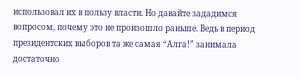использовал их в пользу власти. Но давайте зададимся вопросом, почему это не произошло раньше. Ведь в период президентских выборов та же самая “Алга!” занимала достаточно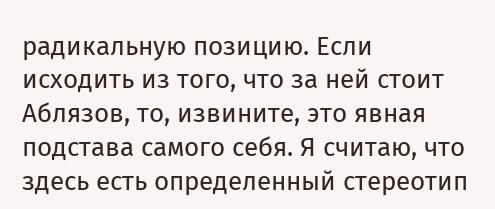радикальную позицию. Если исходить из того, что за ней стоит Аблязов, то, извините, это явная подстава самого себя. Я считаю, что здесь есть определенный стереотип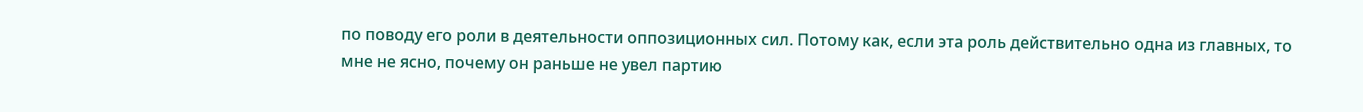по поводу его роли в деятельности оппозиционных сил. Потому как, если эта роль действительно одна из главных, то мне не ясно, почему он раньше не увел партию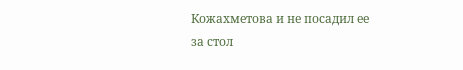Кожахметова и не посадил ее за стол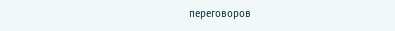переговоров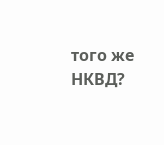того же НКВД?